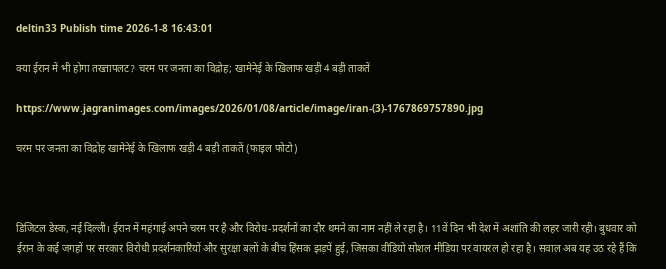deltin33 Publish time 2026-1-8 16:43:01

क्या ईरान में भी होगा तख्तापलट? चरम पर जनता का विद्रोह; खामेनेई के खिलाफ खड़ी 4 बड़ी ताकतें

https://www.jagranimages.com/images/2026/01/08/article/image/iran-(3)-1767869757890.jpg

चरम पर जनता का विद्रोह खामेनेई के खिलाफ खड़ी 4 बड़ी ताकतें (फाइल फोटो)



डिजिटल डेस्क, नई दिल्ली। ईरान में महंगाई अपने चरम पर है और विरोध-प्रदर्शनों का दौर थमने का नाम नहीं ले रहा है। 11वें दिन भी देश में अशांति की लहर जारी रही। बुधवार को ईरान के कई जगहों पर सरकार विरोधी प्रदर्शनकारियों और सुरक्षा बलों के बीच हिंसक झड़पें हुई, जिसका वीडियो सोशल मीडिया पर वायरल हो रहा है। सवाल अब यह उठ रहे हैं कि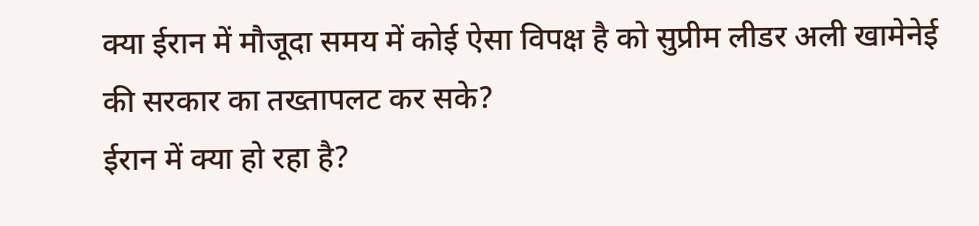क्या ईरान में मौजूदा समय में कोई ऐसा विपक्ष है को सुप्रीम लीडर अली खामेनेई की सरकार का तख्तापलट कर सके?
ईरान में क्या हो रहा है?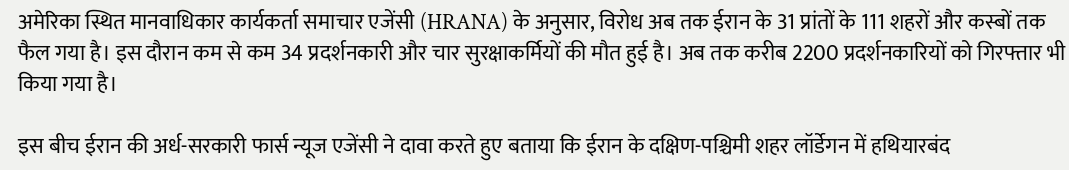अमेरिका स्थित मानवाधिकार कार्यकर्ता समाचार एजेंसी (HRANA) के अनुसार, विरोध अब तक ईरान के 31 प्रांतों के 111 शहरों और कस्बों तक फैल गया है। इस दौरान कम से कम 34 प्रदर्शनकारी और चार सुरक्षाकर्मियों की मौत हुई है। अब तक करीब 2200 प्रदर्शनकारियों को गिरफ्तार भी किया गया है।

इस बीच ईरान की अर्ध-सरकारी फार्स न्यूज एजेंसी ने दावा करते हुए बताया कि ईरान के दक्षिण-पश्चिमी शहर लॉर्डेगन में हथियारबंद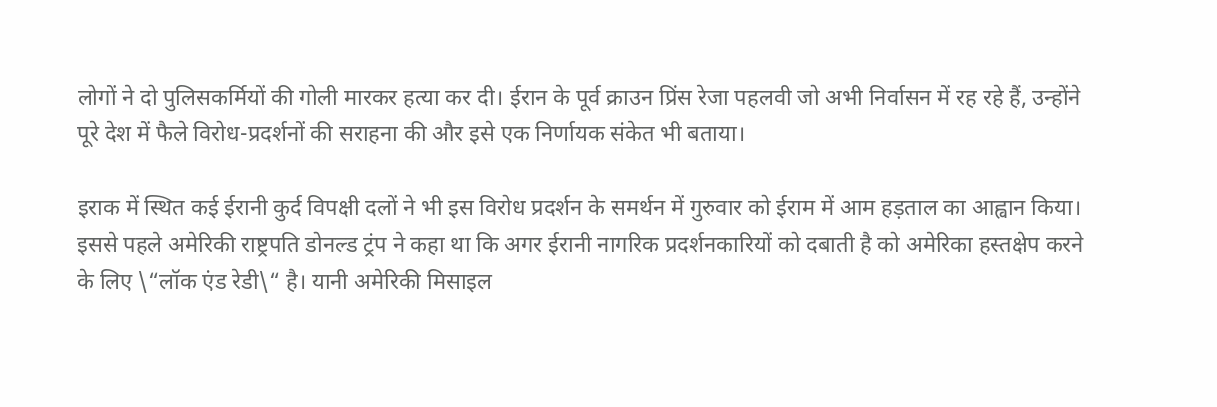लोगों ने दो पुलिसकर्मियों की गोली मारकर हत्या कर दी। ईरान के पूर्व क्राउन प्रिंस रेजा पहलवी जो अभी निर्वासन में रह रहे हैं, उन्होंने पूरे देश में फैले विरोध-प्रदर्शनों की सराहना की और इसे एक निर्णायक संकेत भी बताया।

इराक में स्थित कई ईरानी कुर्द विपक्षी दलों ने भी इस विरोध प्रदर्शन के समर्थन में गुरुवार को ईराम में आम हड़ताल का आह्वान किया। इससे पहले अमेरिकी राष्ट्रपति डोनल्ड ट्रंप ने कहा था कि अगर ईरानी नागरिक प्रदर्शनकारियों को दबाती है को अमेरिका हस्तक्षेप करने के लिए \“लॉक एंड रेडी\“ है। यानी अमेरिकी मिसाइल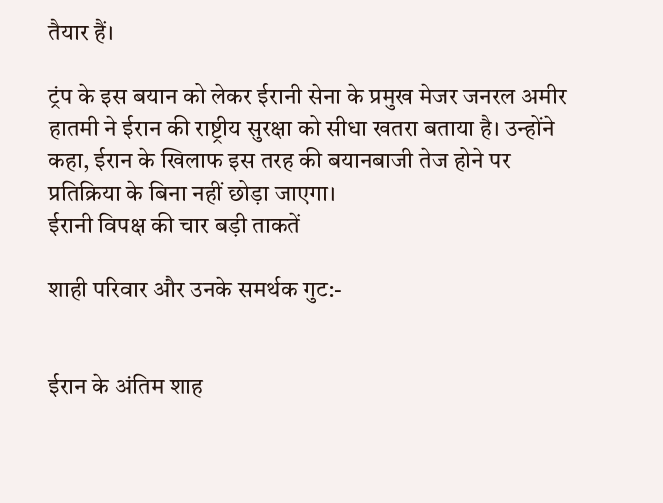तैयार हैं।

ट्रंप के इस बयान को लेकर ईरानी सेना के प्रमुख मेजर जनरल अमीर हातमी ने ईरान की राष्ट्रीय सुरक्षा को सीधा खतरा बताया है। उन्होंने कहा, ईरान के खिलाफ इस तरह की बयानबाजी तेज होने पर प्रतिक्रिया के बिना नहीं छोड़ा जाएगा।
ईरानी विपक्ष की चार बड़ी ताकतें

शाही परिवार और उनके समर्थक गुट:-


ईरान के अंतिम शाह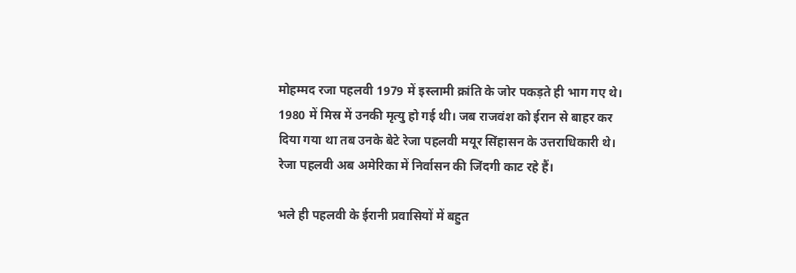मोहम्मद रजा पहलवी 1979 में इस्लामी क्रांति के जोर पकड़ते ही भाग गए थे। 1980 में मिस्र में उनकी मृत्यु हो गई थी। जब राजवंश को ईरान से बाहर कर दिया गया था तब उनके बेटे रेजा पहलवी मयूर सिंहासन के उत्तराधिकारी थे। रेजा पहलवी अब अमेरिका में निर्वासन की जिंदगी काट रहे हैं।

भले ही पहलवी के ईरानी प्रवासियों में बहुत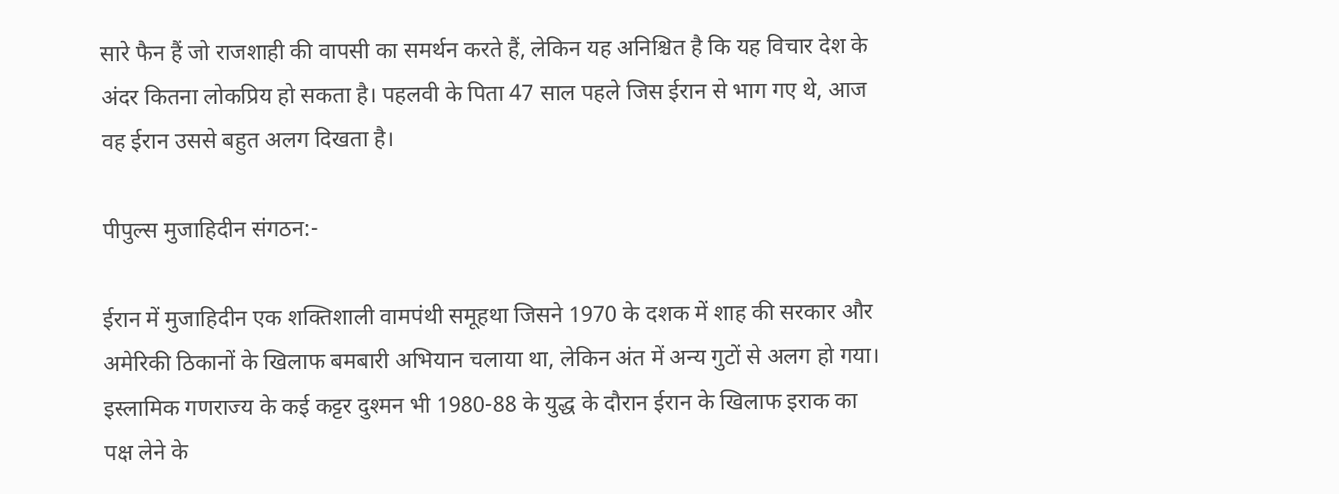सारे फैन हैं जो राजशाही की वापसी का समर्थन करते हैं, लेकिन यह अनिश्चित है कि यह विचार देश के अंदर कितना लोकप्रिय हो सकता है। पहलवी के पिता 47 साल पहले जिस ईरान से भाग गए थे, आज वह ईरान उससे बहुत अलग दिखता है।

पीपुल्स मुजाहिदीन संगठन:-

ईरान में मुजाहिदीन एक शक्तिशाली वामपंथी समूहथा जिसने 1970 के दशक में शाह की सरकार और अमेरिकी ठिकानों के खिलाफ बमबारी अभियान चलाया था, लेकिन अंत में अन्य गुटों से अलग हो गया। इस्लामिक गणराज्य के कई कट्टर दुश्मन भी 1980-88 के युद्ध के दौरान ईरान के खिलाफ इराक का पक्ष लेने के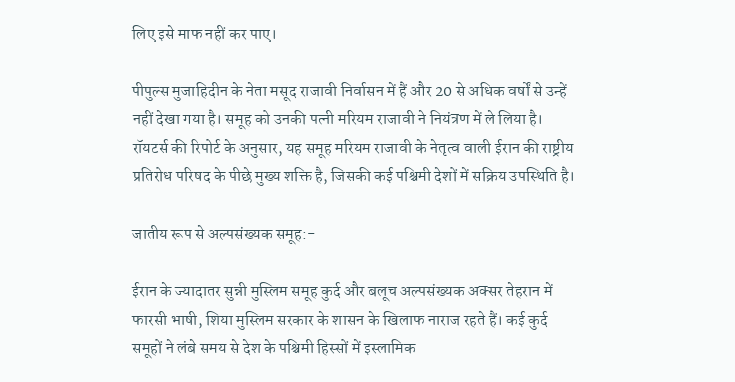लिए इसे माफ नहीं कर पाए।

पीपुल्स मुजाहिदीन के नेता मसूद राजावी निर्वासन में हैं और 20 से अधिक वर्षों से उन्हें नहीं देखा गया है। समूह को उनकी पत्नी मरियम राजावी ने नियंत्रण में ले लिया है। रॉयटर्स की रिपोर्ट के अनुसार, यह समूह मरियम राजावी के नेतृत्व वाली ईरान की राष्ट्रीय प्रतिरोध परिषद के पीछे मुख्य शक्ति है, जिसकी कई पश्चिमी देशों में सक्रिय उपस्थिति है।

जातीय रूप से अल्पसंख्यक समूह:-

ईरान के ज्यादातर सुन्नी मुस्लिम समूह कुर्द और बलूच अल्पसंख्यक अक्सर तेहरान में फारसी भाषी, शिया मुस्लिम सरकार के शासन के खिलाफ नाराज रहते हैं। कई कुर्द समूहों ने लंबे समय से देश के पश्चिमी हिस्सों में इस्लामिक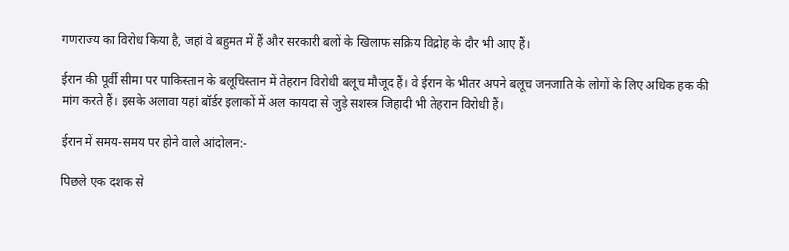गणराज्य का विरोध किया है, जहां वे बहुमत में हैं और सरकारी बलों के खिलाफ सक्रिय विद्रोह के दौर भी आए हैं।

ईरान की पूर्वी सीमा पर पाकिस्तान के बलूचिस्तान में तेहरान विरोधी बलूच मौजूद हैं। वे ईरान के भीतर अपने बलूच जनजाति के लोगों के लिए अधिक हक की मांग करते हैं। इसके अलावा यहां बॉर्डर इलाकों में अल कायदा से जुड़े सशस्त्र जिहादी भी तेहरान विरोधी हैं।

ईरान में समय-समय पर होने वाले आंदोलन:-

पिछले एक दशक से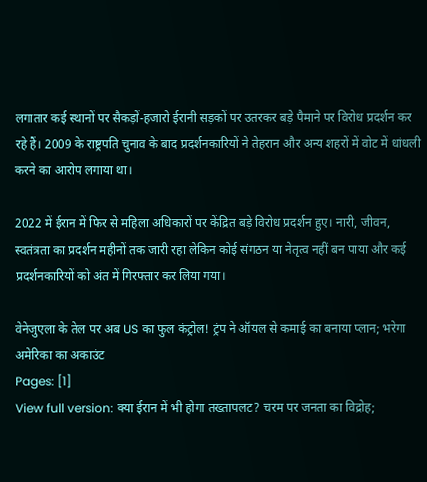लगातार कई स्थानों पर सैकड़ों-हजारो ईरानी सड़कों पर उतरकर बड़े पैमाने पर विरोध प्रदर्शन कर रहे हैं। 2009 के राष्ट्रपति चुनाव के बाद प्रदर्शनकारियों ने तेहरान और अन्य शहरों में वोट में धांधली करने का आरोप लगाया था।

2022 में ईरान में फिर से महिला अधिकारों पर केंद्रित बड़े विरोध प्रदर्शन हुए। नारी, जीवन, स्वतंत्रता का प्रदर्शन महीनों तक जारी रहा लेकिन कोई संगठन या नेतृत्व नहीं बन पाया और कई प्रदर्शनकारियों को अंत में गिरफ्तार कर लिया गया।

वेनेजुएला के तेल पर अब US का फुल कंट्रोल! ट्रंप ने ऑयल से कमाई का बनाया प्लान; भरेगा अमेरिका का अकाउंट
Pages: [1]
View full version: क्या ईरान में भी होगा तख्तापलट? चरम पर जनता का विद्रोह;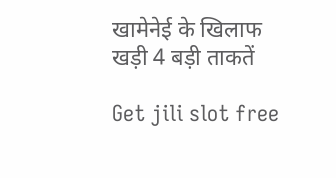खामेनेई के खिलाफ खड़ी 4 बड़ी ताकतें

Get jili slot free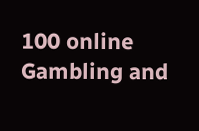100 online Gambling and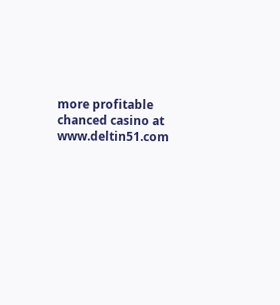more profitable chanced casino at www.deltin51.com